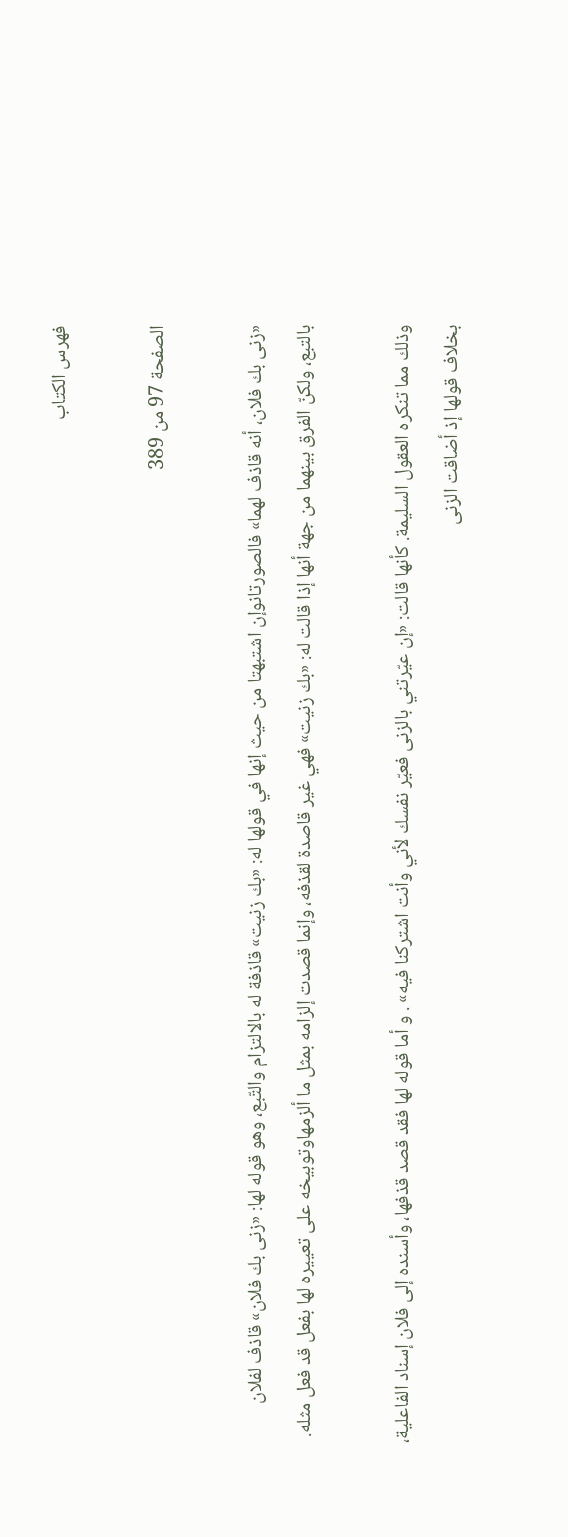فهرس الكتاب

الصفحة 97 من 389

«زنى بك فلان، أنه قاذف لهما» فالصورتانوإن اشتبهتا من حيث إنها في قولها له: «بك زنيت» قاذفة له بالالتزام والتّبع، وهو قوله لها: «زنى بك فلان» قاذف لفلان بالتبع، ولكنّ الفرق بينهما من جهة أنها إذا قالت له: «بك زنيت» فهي غير قاصدة لقذفه، وإنما قصدت إلزامه بمثل ما ألزمهاوتوبيخه على تعييره لها بفعل قد فعل مثله.

وذلك مما تنكره العقول السليمة. كأنها قالت: «إن عيّرتني بالزنى فعيّر نفسك لأني وأنت اشتركنا فيه» . و أما قوله لها فقد قصد قذفها، وأسنده إلى فلان إسناد الفاعلية، بخلاف قولها إذ أضاقت الزنى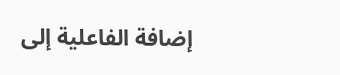إضافة الفاعلية إلى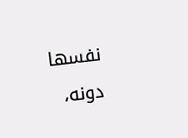نفسها دونه،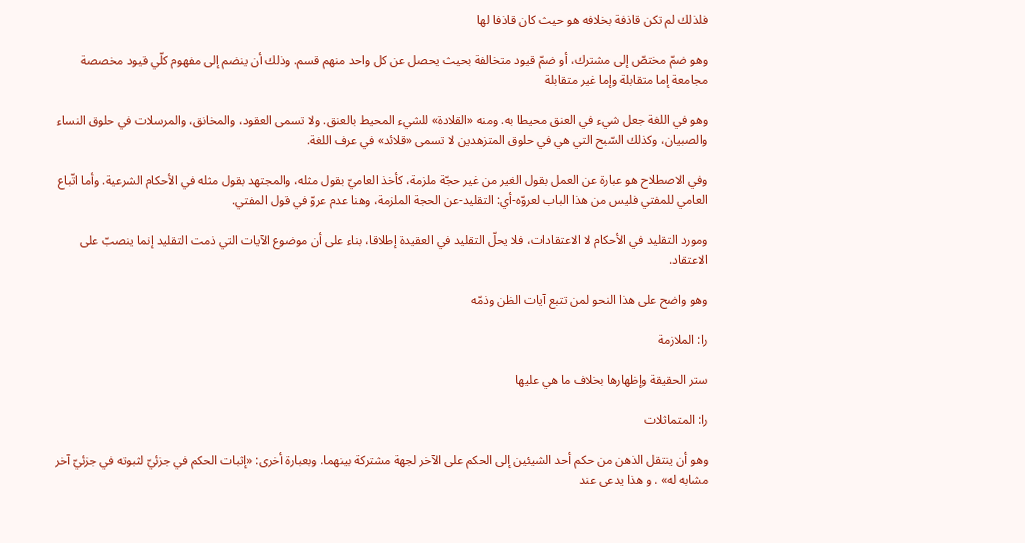فلذلك لم تكن قاذفة بخلافه هو حيث كان قاذفا لها

وهو ضمّ مختصّ إلى مشترك، أو ضمّ قيود متخالفة بحيث يحصل عن كل واحد منهم قسم. وذلك أن ينضم إلى مفهوم كلّي قيود مخصصة مجامعة إما متقابلة وإما غير متقابلة

وهو في اللغة جعل شيء في العنق محيطا به. ومنه «القلادة» للشيء المحيط بالعنق. ولا تسمى العقود، والمخانق، والمرسلات في حلوق النساء والصبيان، وكذلك السّبح التي هي في حلوق المتزهدين لا تسمى «قلائد» في عرف اللغة.

وفي الاصطلاح هو عبارة عن العمل بقول الغير من غير حجّة ملزمة، كأخذ العاميّ بقول مثله، والمجتهد بقول مثله في الأحكام الشرعية. وأما اتّباع العامي للمفتي فليس من هذا الباب لعروّه-أي: التقليد-عن الحجة الملزمة، وهنا عدم عروّ في قول المفتي.

ومورد التقليد في الأحكام لا الاعتقادات، فلا يحلّ التقليد في العقيدة إطلاقا، بناء على أن موضوع الآيات التي ذمت التقليد إنما ينصبّ على الاعتقاد.

وهو واضح على هذا النحو لمن تتبع آيات الظن وذمّه

را: الملازمة

ستر الحقيقة وإظهارها بخلاف ما هي عليها

را: المتماثلات

وهو أن ينتقل الذهن من حكم أحد الشيئين إلى الحكم على الآخر لجهة مشتركة بينهما. وبعبارة أخرى: «إثبات الحكم في جزئيّ لثبوته في جزئيّ آخر مشابه له» . و هذا يدعى عند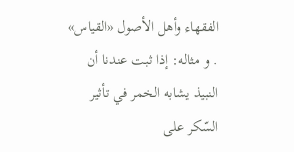الفقهاء وأهل الأصول «القياس» . و مثاله: إذا ثبت عندنا أن النبيذ يشابه الخمر في تأثير السّكر على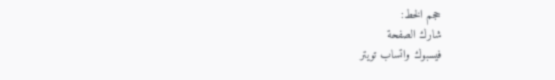حجم الخط:
شارك الصفحة
فيسبوك واتساب تويتر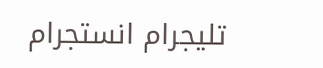تليجرام انستجرام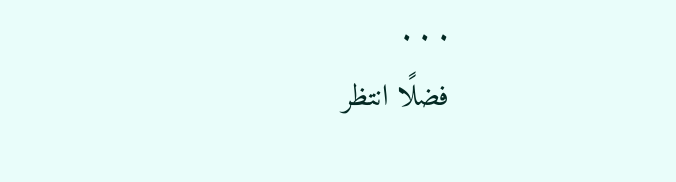. . .
فضلًا انتظر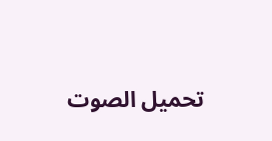تحميل الصوت